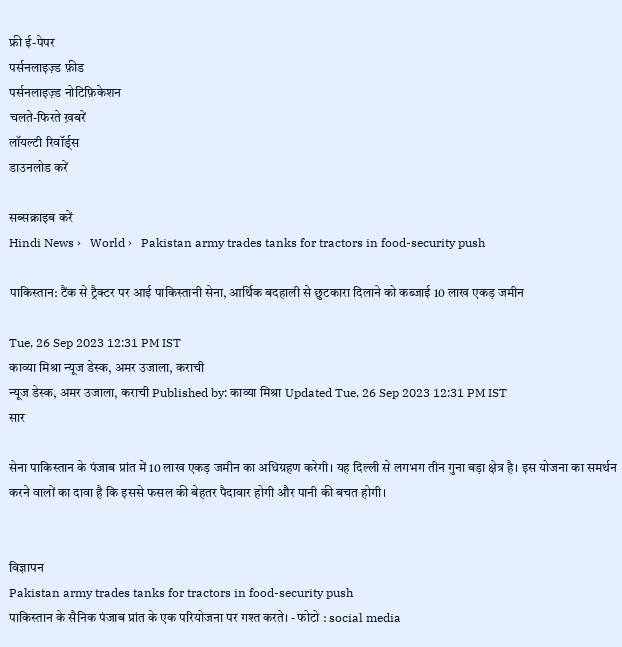फ्री ई-पेपर
पर्सनलाइज़्ड फ़ीड
पर्सनलाइज़्ड नोटिफ़िकेशन
चलते-फिरते ख़बरें
लॉयल्टी रिवॉर्ड्स
डाउनलोड करें

सब्सक्राइब करें
Hindi News ›   World ›   Pakistan army trades tanks for tractors in food-security push

पाकिस्तान: टैंक से ट्रैक्टर पर आई पाकिस्तानी सेना, आर्थिक बदहाली से छुटकारा दिलाने को कब्जाई 10 लाख एकड़ जमीन

Tue, 26 Sep 2023 12:31 PM IST
काव्या मिश्रा न्यूज डेस्क, अमर उजाला, कराची
न्यूज डेस्क, अमर उजाला, कराची Published by: काव्या मिश्रा Updated Tue, 26 Sep 2023 12:31 PM IST
सार

सेना पाकिस्तान के पंजाब प्रांत में 10 लाख एकड़ जमीन का अधिग्रहण करेगी। यह दिल्ली से लगभग तीन गुना बड़ा क्षेत्र है। इस योजना का समर्थन करने वालों का दावा है कि इससे फसल की बेहतर पैदावार होगी और पानी की बचत होगी।


विज्ञापन
Pakistan army trades tanks for tractors in food-security push
पाकिस्तान के सैनिक पंजाब प्रांत के एक परियोजना पर गश्त करते। - फोटो : social media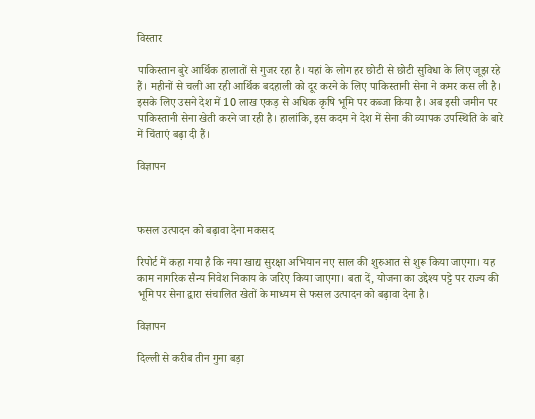विस्तार

पाकिस्तान बुरे आर्थिक हालातों से गुजर रहा है। यहां के लोग हर छोटी से छोटी सुविधा के लिए जूझ रहे हैं। महीनों से चली आ रही आर्थिक बदहाली को दूर करने के लिए पाकिस्तानी सेना ने कमर कस ली है। इसके लिए उसने देश में 10 लाख एकड़ से अधिक कृषि भूमि पर कब्जा किया है। अब इसी जमीन पर पाकिस्तानी सेना खेती करने जा रही है। हालांकि, इस कदम ने देश में सेना की व्यापक उपस्थिति के बारे में चिंताएं बढ़ा दी हैं।

विज्ञापन



फसल उत्पादन को बढ़ावा देना मकसद

रिपोर्ट में कहा गया है कि नया खाद्य सुरक्षा अभियान नए साल की शुरुआत से शुरू किया जाएगा। यह काम नागरिक सैन्य निवेश निकाय के जरिए किया जाएगा। बता दें, योजना का उद्देश्य पट्टे पर राज्य की भूमि पर सेना द्वारा संचालित खेतों के माध्यम से फसल उत्पादन को बढ़ावा देना है।

विज्ञापन

दिल्ली से करीब तीन गुना बड़ा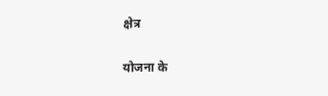क्षेत्र

योजना के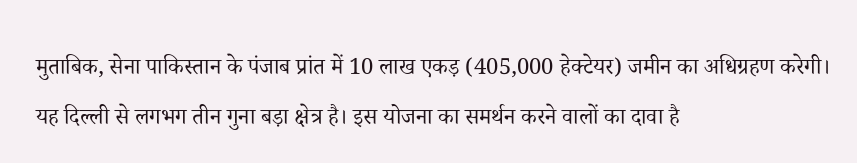मुताबिक, सेना पाकिस्तान के पंजाब प्रांत में 10 लाख एकड़ (405,000 हेक्टेयर) जमीन का अधिग्रहण करेगी। यह दिल्ली से लगभग तीन गुना बड़ा क्षेत्र है। इस योजना का समर्थन करने वालों का दावा है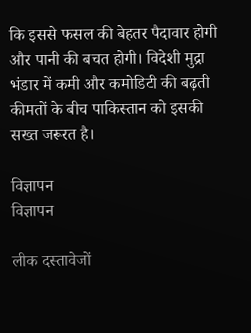कि इससे फसल की बेहतर पैदावार होगी और पानी की बचत होगी। विदेशी मुद्रा भंडार में कमी और कमोडिटी की बढ़ती कीमतों के बीच पाकिस्तान को इसकी सख्त जरूरत है।

विज्ञापन
विज्ञापन

लीक दस्तावेजों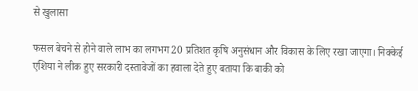से खुलासा

फसल बेचने से होने वाले लाभ का लगभग 20 प्रतिशत कृषि अनुसंधान और विकास के लिए रखा जाएगा। निक्केई एशिया ने लीक हुए सरकारी दस्तावेजों का हवाला देते हुए बताया कि बाकी को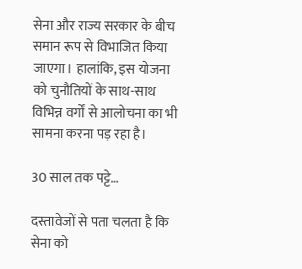सेना और राज्य सरकार के बीच समान रूप से विभाजित किया जाएगा। हालांकि, इस योजना को चुनौतियों के साथ-साथ विभिन्न वर्गों से आलोचना का भी सामना करना पड़ रहा है।

30 साल तक पट्टे…

दस्तावेजों से पता चलता है कि सेना को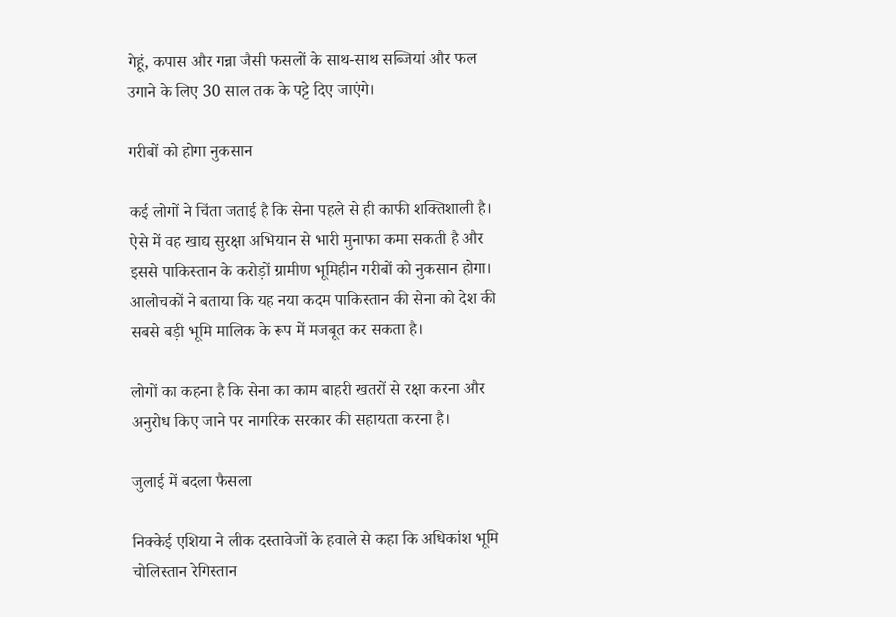गेहूं, कपास और गन्ना जैसी फसलों के साथ-साथ सब्जियां और फल उगाने के लिए 30 साल तक के पट्टे दिए जाएंगे।

गरीबों को होगा नुकसान

कई लोगों ने चिंता जताई है कि सेना पहले से ही काफी शक्तिशाली है। ऐसे में वह खाद्य सुरक्षा अभियान से भारी मुनाफा कमा सकती है और इससे पाकिस्तान के करोड़ों ग्रामीण भूमिहीन गरीबों को नुकसान होगा। आलोचकों ने बताया कि यह नया कदम पाकिस्तान की सेना को देश की सबसे बड़ी भूमि मालिक के रूप में मजबूत कर सकता है।

लोगों का कहना है कि सेना का काम बाहरी खतरों से रक्षा करना और अनुरोध किए जाने पर नागरिक सरकार की सहायता करना है।

जुलाई में बदला फैसला

निक्केई एशिया ने लीक दस्तावेजों के हवाले से कहा कि अधिकांश भूमि चोलिस्तान रेगिस्तान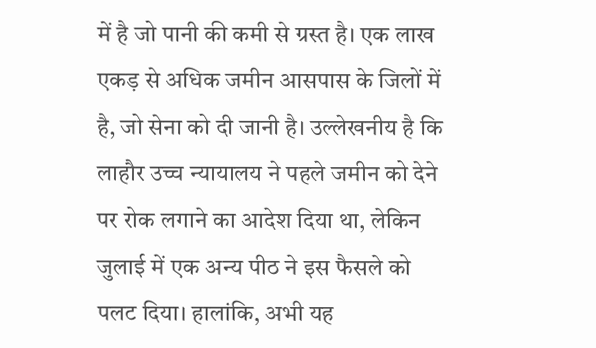में है जो पानी की कमी से ग्रस्त है। एक लाख एकड़ से अधिक जमीन आसपास के जिलों में है, जो सेना को दी जानी है। उल्लेखनीय है कि लाहौर उच्च न्यायालय ने पहले जमीन को देने पर रोक लगाने का आदेश दिया था, लेकिन जुलाई में एक अन्य पीठ ने इस फैसले को पलट दिया। हालांकि, अभी यह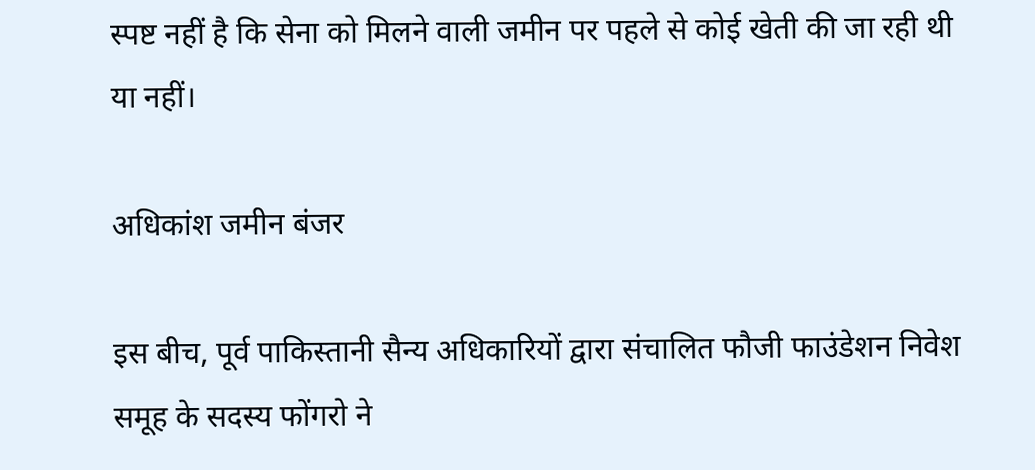स्पष्ट नहीं है कि सेना को मिलने वाली जमीन पर पहले से कोई खेती की जा रही थी या नहीं।

अधिकांश जमीन बंजर

इस बीच, पूर्व पाकिस्तानी सैन्य अधिकारियों द्वारा संचालित फौजी फाउंडेशन निवेश समूह के सदस्य फोंगरो ने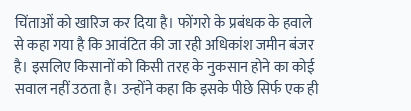चिंताओं को खारिज कर दिया है। फोंगरो के प्रबंधक के हवाले से कहा गया है कि आवंटित की जा रही अधिकांश जमीन बंजर है। इसलिए किसानों को किसी तरह के नुकसान होने का कोई सवाल नहीं उठता है। उन्होंने कहा कि इसके पीछे सिर्फ एक ही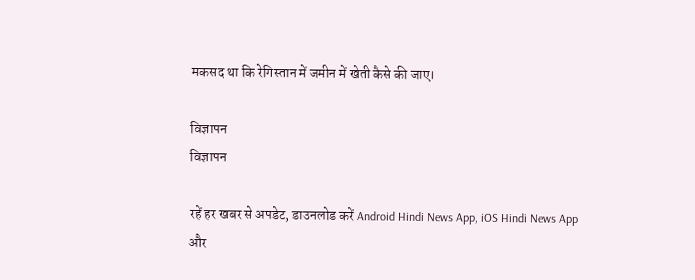मकसद था कि रेगिस्तान में जमीन में खेती कैसे की जाए।

विज्ञापन
विज्ञापन

रहें हर खबर से अपडेट, डाउनलोड करें Android Hindi News App, iOS Hindi News App और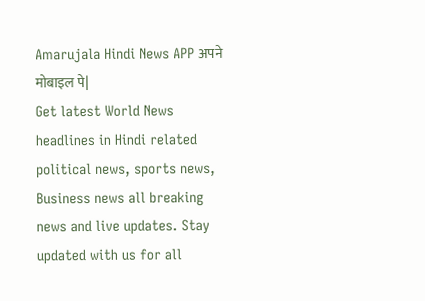Amarujala Hindi News APP अपने मोबाइल पे|
Get latest World News headlines in Hindi related political news, sports news, Business news all breaking news and live updates. Stay updated with us for all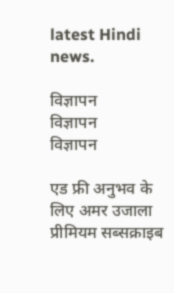latest Hindi news.

विज्ञापन
विज्ञापन
विज्ञापन

एड फ्री अनुभव के लिए अमर उजाला प्रीमियम सब्सक्राइब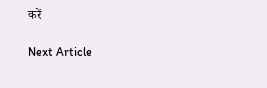करें

Next Article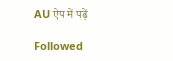AU ऐप में पढ़ें

Followed